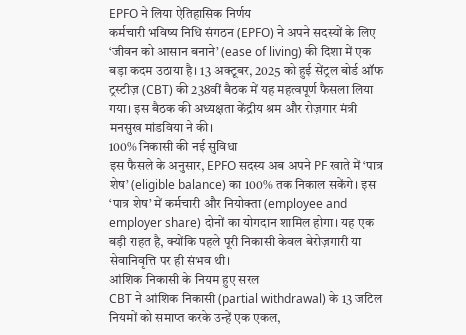EPFO ने लिया ऐतिहासिक निर्णय
कर्मचारी भविष्य निधि संगठन (EPFO) ने अपने सदस्यों के लिए ‘जीवन को आसान बनाने’ (ease of living) की दिशा में एक बड़ा कदम उठाया है। 13 अक्टूबर, 2025 को हुई सेंट्रल बोर्ड ऑफ ट्रस्टीज़ (CBT) की 238वीं बैठक में यह महत्वपूर्ण फैसला लिया गया। इस बैठक की अध्यक्षता केंद्रीय श्रम और रोज़गार मंत्री मनसुख मांडविया ने की।
100% निकासी की नई सुविधा
इस फैसले के अनुसार, EPFO सदस्य अब अपने PF खाते में ‘पात्र शेष’ (eligible balance) का 100% तक निकाल सकेंगे। इस ‘पात्र शेष’ में कर्मचारी और नियोक्ता (employee and employer share) दोनों का योगदान शामिल होगा। यह एक बड़ी राहत है, क्योंकि पहले पूरी निकासी केवल बेरोज़गारी या सेवानिवृत्ति पर ही संभव थी।
आंशिक निकासी के नियम हुए सरल
CBT ने आंशिक निकासी (partial withdrawal) के 13 जटिल नियमों को समाप्त करके उन्हें एक एकल,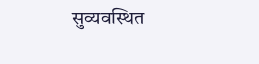सुव्यवस्थित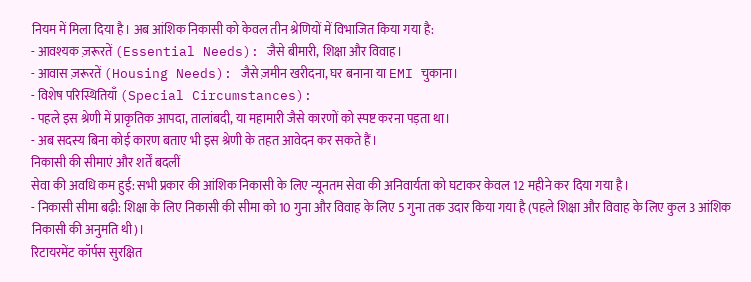नियम में मिला दिया है। अब आंशिक निकासी को केवल तीन श्रेणियों में विभाजित किया गया है:
- आवश्यक ज़रूरतें (Essential Needs): जैसे बीमारी, शिक्षा और विवाह।
- आवास ज़रूरतें (Housing Needs): जैसे ज़मीन खरीदना, घर बनाना या EMI चुकाना।
- विशेष परिस्थितियाँ (Special Circumstances):
- पहले इस श्रेणी में प्राकृतिक आपदा, तालांबदी, या महामारी जैसे कारणों को स्पष्ट करना पड़ता था।
- अब सदस्य बिना कोई कारण बताए भी इस श्रेणी के तहत आवेदन कर सकते हैं।
निकासी की सीमाएं और शर्तें बदलीं
सेवा की अवधि कम हुई: सभी प्रकार की आंशिक निकासी के लिए न्यूनतम सेवा की अनिवार्यता को घटाकर केवल 12 महीने कर दिया गया है।
- निकासी सीमा बढ़ी: शिक्षा के लिए निकासी की सीमा को 10 गुना और विवाह के लिए 5 गुना तक उदार किया गया है (पहले शिक्षा और विवाह के लिए कुल 3 आंशिक निकासी की अनुमति थी)।
रिटायरमेंट कॉर्पस सुरक्षित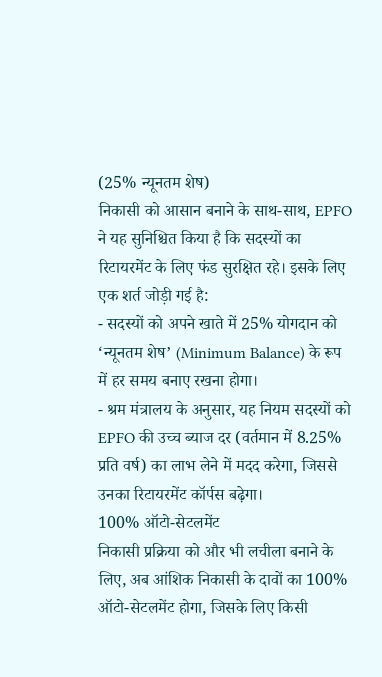(25% न्यूनतम शेष)
निकासी को आसान बनाने के साथ-साथ, EPFO ने यह सुनिश्चित किया है कि सदस्यों का रिटायरमेंट के लिए फंड सुरक्षित रहे। इसके लिए एक शर्त जोड़ी गई है:
- सदस्यों को अपने खाते में 25% योगदान को ‘न्यूनतम शेष’ (Minimum Balance) के रूप में हर समय बनाए रखना होगा।
- श्रम मंत्रालय के अनुसार, यह नियम सदस्यों को EPFO की उच्च ब्याज दर (वर्तमान में 8.25% प्रति वर्ष) का लाभ लेने में मदद करेगा, जिससे उनका रिटायरमेंट कॉर्पस बढ़ेगा।
100% ऑटो-सेटलमेंट
निकासी प्रक्रिया को और भी लचीला बनाने के लिए, अब आंशिक निकासी के दावों का 100% ऑटो-सेटलमेंट होगा, जिसके लिए किसी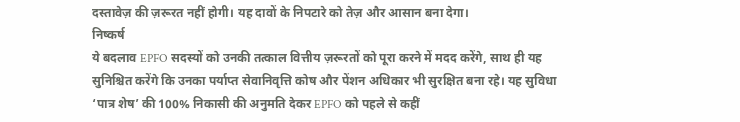दस्तावेज़ की ज़रूरत नहीं होगी। यह दावों के निपटारे को तेज़ और आसान बना देगा।
निष्कर्ष
ये बदलाव EPFO सदस्यों को उनकी तत्काल वित्तीय ज़रूरतों को पूरा करने में मदद करेंगे, साथ ही यह सुनिश्चित करेंगे कि उनका पर्याप्त सेवानिवृत्ति कोष और पेंशन अधिकार भी सुरक्षित बना रहे। यह सुविधा ‘पात्र शेष’ की 100% निकासी की अनुमति देकर EPFO को पहले से कहीं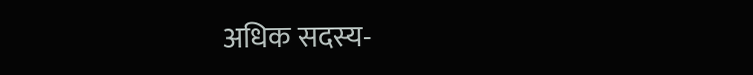अधिक सदस्य-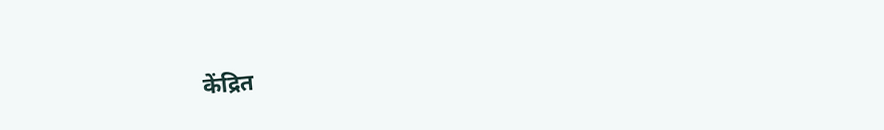केंद्रित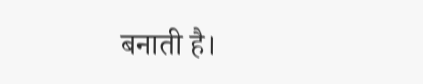बनाती है।